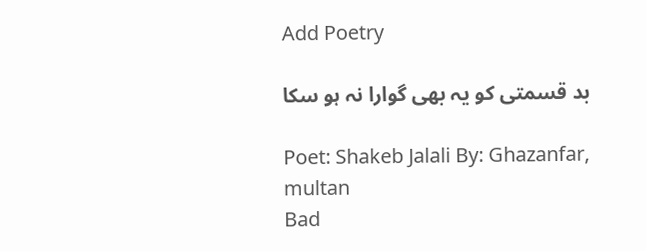Add Poetry

بد قسمتی کو یہ بھی گوارا نہ ہو سکا

Poet: Shakeb Jalali By: Ghazanfar, multan
Bad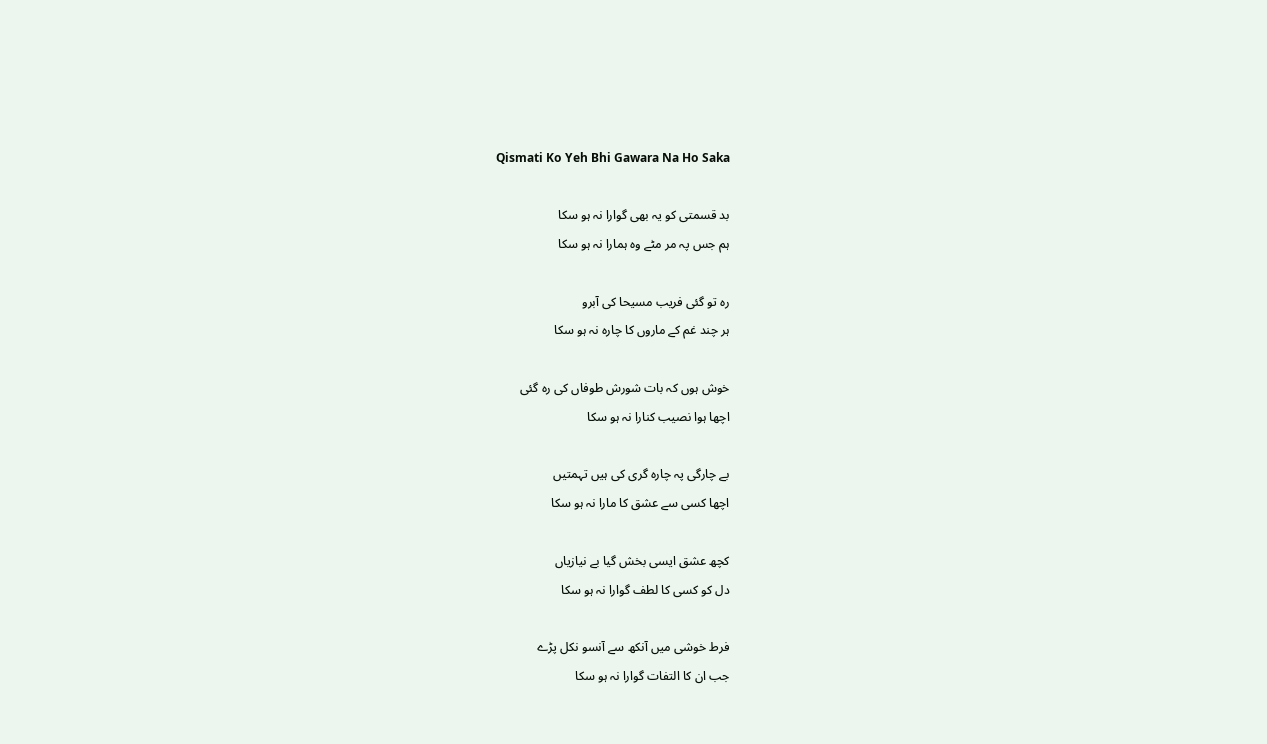Qismati Ko Yeh Bhi Gawara Na Ho Saka

بد قسمتی کو یہ بھی گوارا نہ ہو سکا
ہم جس پہ مر مٹے وہ ہمارا نہ ہو سکا

رہ تو گئی فریب مسیحا کی آبرو
ہر چند غم کے ماروں کا چارہ نہ ہو سکا

خوش ہوں کہ بات شورش طوفاں کی رہ گئی
اچھا ہوا نصیب کنارا نہ ہو سکا

بے چارگی پہ چارہ گری کی ہیں تہمتیں
اچھا کسی سے عشق کا مارا نہ ہو سکا

کچھ عشق ایسی بخش گیا بے نیازیاں
دل کو کسی کا لطف گوارا نہ ہو سکا

فرط خوشی میں آنکھ سے آنسو نکل پڑے
جب ان کا التفات گوارا نہ ہو سکا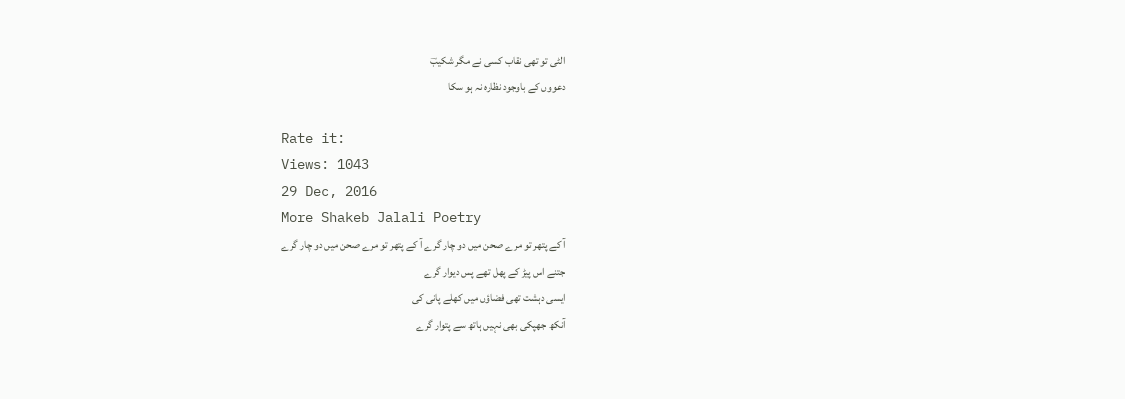الٹی تو تھی نقاب کسی نے مگر شکیبؔ
دعووں کے باوجود نظارہ نہ ہو سکا

Rate it:
Views: 1043
29 Dec, 2016
More Shakeb Jalali Poetry
آ کے پتھر تو مرے صحن میں دو چار گرے آ کے پتھر تو مرے صحن میں دو چار گرے
جتنے اس پیڑ کے پھل تھے پس دیوار گرے
ایسی دہشت تھی فضاؤں میں کھلے پانی کی
آنکھ جھپکی بھی نہیں ہاتھ سے پتوار گرے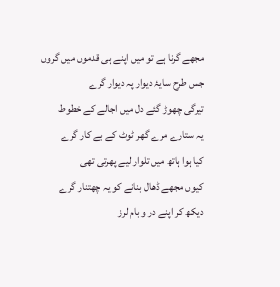مجھے گرنا ہے تو میں اپنے ہی قدموں میں گروں
جس طرح سایۂ دیوار پہ دیوار گرے
تیرگی چھوڑ گئے دل میں اجالے کے خطوط
یہ ستارے مرے گھر ٹوٹ کے بے کار گرے
کیا ہوا ہاتھ میں تلوار لیے پھرتی تھی
کیوں مجھے ڈھال بنانے کو یہ چھتنار گرے
دیکھ کر اپنے در و بام لرز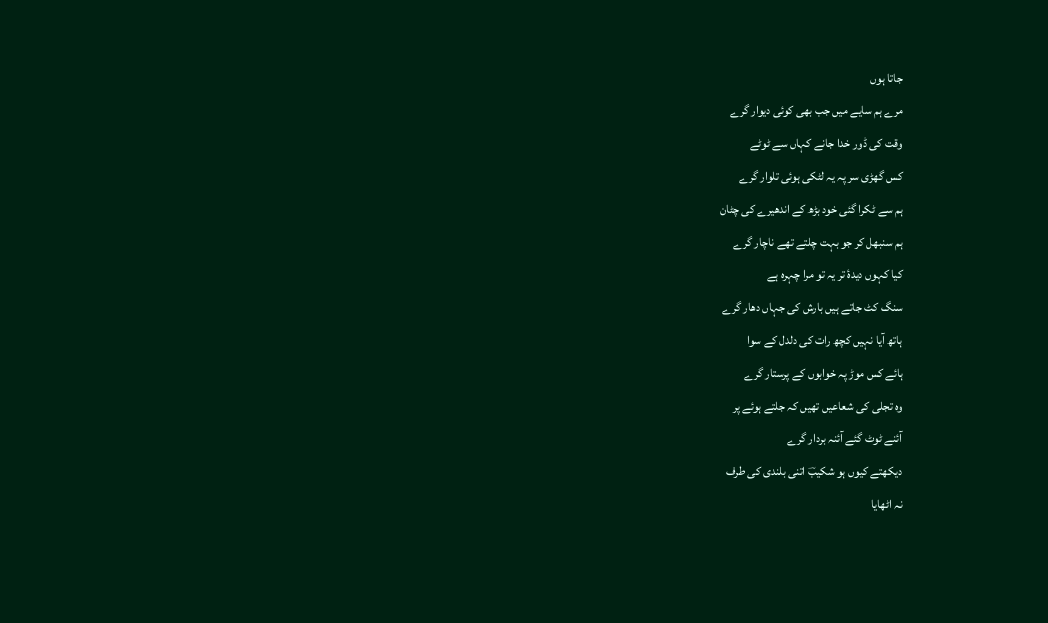جاتا ہوں
مرے ہم سایے میں جب بھی کوئی دیوار گرے
وقت کی ڈور خدا جانے کہاں سے ٹوٹے
کس گھڑی سر پہ یہ لٹکی ہوئی تلوار گرے
ہم سے ٹکرا گئی خود بڑھ کے اندھیرے کی چٹان
ہم سنبھل کر جو بہت چلتے تھے ناچار گرے
کیا کہوں دیدۂ تر یہ تو مرا چہرہ ہے
سنگ کٹ جاتے ہیں بارش کی جہاں دھار گرے
ہاتھ آیا نہیں کچھ رات کی دلدل کے سوا
ہائے کس موڑ پہ خوابوں کے پرستار گرے
وہ تجلی کی شعاعیں تھیں کہ جلتے ہوئے پر
آئنے ٹوٹ گئے آئنہ بردار گرے
دیکھتے کیوں ہو شکیبؔ اتنی بلندی کی طرف
نہ اٹھایا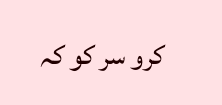کرو سر کو کہ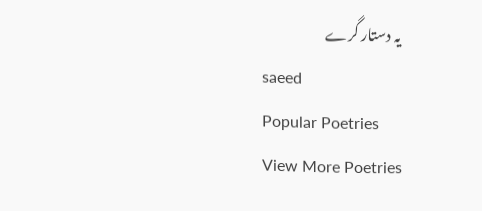یہ دستار گرے
saeed
Popular Poetries
View More Poetries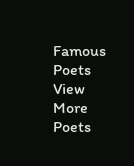Famous Poets
View More Poets